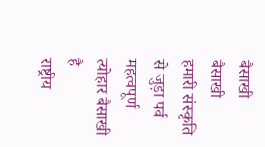बैसाखी
बैसाखी
हमारी संस्कृति से जुड़ा पर्व
महत्वपूर्ण त्योहार बैसाखी है
राष्ट्रीय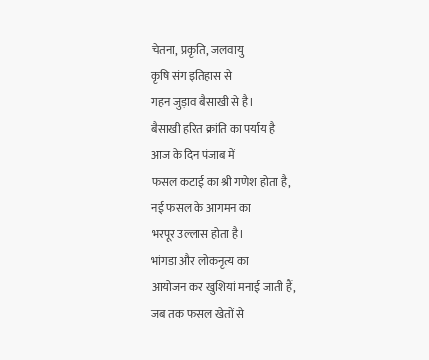चेतना, प्रकृति, जलवायु
कृषि संग इतिहास से
गहन जुड़ाव बैसाखी से है।
बैसाखी हरित क्रांति का पर्याय है
आज के दिन पंजाब में
फसल कटाई का श्री गणेश होता है,
नई फसल के आगमन का
भरपूर उल्लास होता है।
भांगडा और लोकनृत्य का
आयोजन कर खुशियां मनाई जाती हैं,
जब तक फसल खेतों से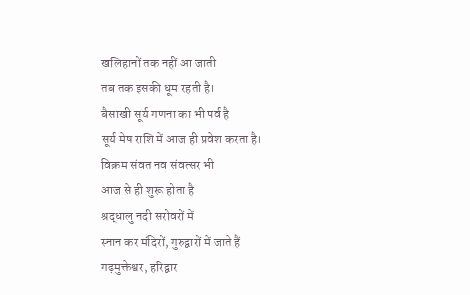खलिहानों तक नहीं आ जाती
तब तक इसकी धूम रहती है।
बैसाखी सूर्य गणना का भी पर्व है
सूर्य मेष राशि में आज ही प्रवेश करता है।
विक्रम संवत नव संवत्सर भी
आज से ही शुरू होता है
श्रद्धालु नदी सरोवरों में
स्नान कर मंदिरों, गुरुद्वारों में जाते हैं
गढ़मुक्तेश्वर, हरिद्वार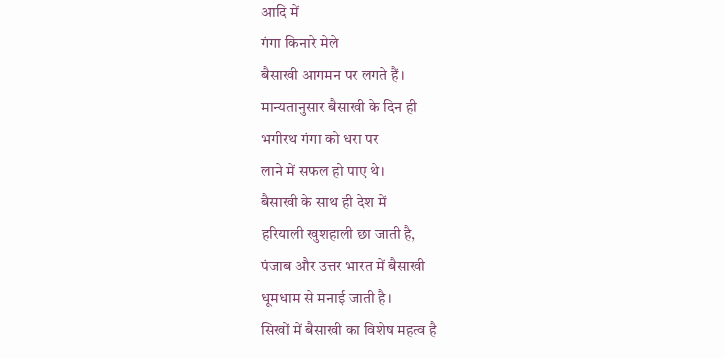आदि में
गंगा किनारे मेले
बैसाखी आगमन पर लगते हैं।
मान्यतानुसार बैसाखी के दिन ही
भगीरथ गंगा को धरा पर
लाने में सफल हो पाए थे।
बैसाखी के साथ ही देश में
हरियाली खुशहाली छा जाती है,
पंजाब और उत्तर भारत में बैसाखी
धूमधाम से मनाई जाती है।
सिखों में बैसाखी का विशेष महत्व है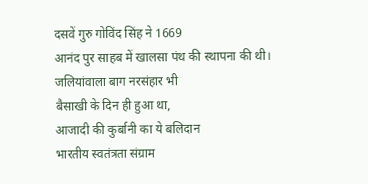दसवें गुरु गोविंद सिंह ने 1669
आनंद पुर साहब में खालसा पंथ की स्थापना की थी।
जलियांवाला बाग नरसंहार भी
बैसाखी के दिन ही हुआ था,
आजादी की कुर्बानी का ये बलिदान
भारतीय स्वतंत्रता संग्राम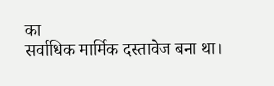का
सर्वाधिक मार्मिक दस्तावेज बना था।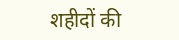शहीदों की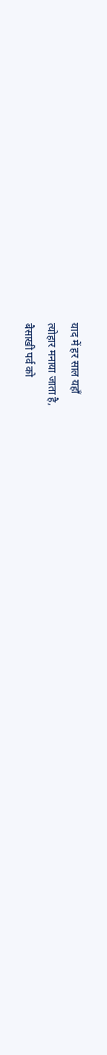याद में हर साल यहाँ
त्योहार मनाया जाता है,
बैसाखी पर्व को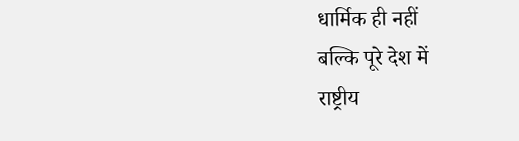धार्मिक ही नहीं
बल्कि पूरे देश में
राष्ट्रीय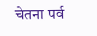चेतना पर्व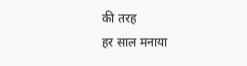की तरह
हर साल मनाया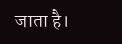जाता है।